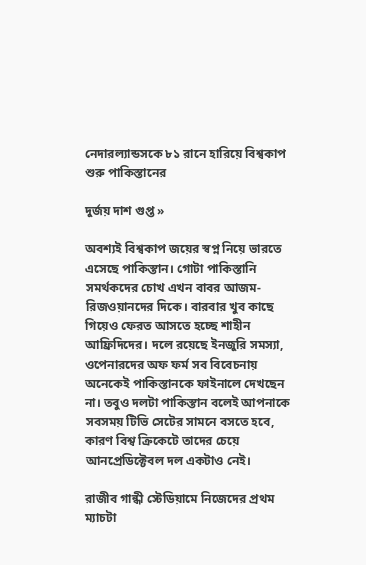নেদারল্যান্ডসকে ৮১ রানে হারিয়ে বিশ্বকাপ শুরু পাকিস্তানের

দুর্জয় দাশ গুপ্ত »

অবশ্যই বিশ্বকাপ জয়ের স্বপ্ন নিয়ে ভারতে এসেছে পাকিস্তান। গোটা পাকিস্তানি সমর্থকদের চোখ এখন বাবর আজম-রিজওয়ানদের দিকে। বারবার খুব কাছে গিয়েও ফেরত আসতে হচ্ছে শাহীন আফ্রিদিদের। দলে রয়েছে ইনজুরি সমস্যা, ওপেনারদের অফ ফর্ম সব বিবেচনায় অনেকেই পাকিস্তানকে ফাইনালে দেখছেন না। তবুও দলটা পাকিস্তান বলেই আপনাকে সবসময় টিভি সেটের সামনে বসতে হবে, কারণ বিশ্ব ক্রিকেটে তাদের চেয়ে আনপ্রেডিক্টেবল দল একটাও নেই।

রাজীব গান্ধী স্টেডিয়ামে নিজেদের প্রথম ম্যাচটা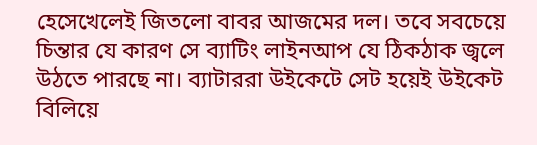হেসেখেলেই জিতলো বাবর আজমের দল। তবে সবচেয়ে চিন্তার যে কারণ সে ব্যাটিং লাইনআপ যে ঠিকঠাক জ্বলে উঠতে পারছে না। ব্যাটাররা উইকেটে সেট হয়েই উইকেট বিলিয়ে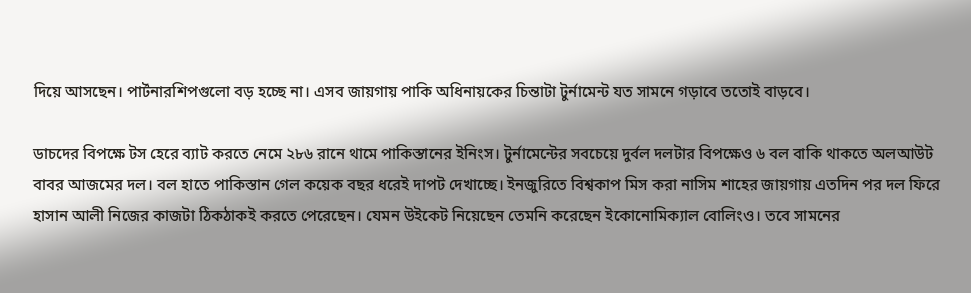দিয়ে আসছেন। পার্টনারশিপগুলো বড় হচ্ছে না। এসব জায়গায় পাকি অধিনায়কের চিন্তাটা টুর্নামেন্ট যত সামনে গড়াবে ততোই বাড়বে।

ডাচদের বিপক্ষে টস হেরে ব্যাট করতে নেমে ২৮৬ রানে থামে পাকিস্তানের ইনিংস। টুর্নামেন্টের সবচেয়ে দুর্বল দলটার বিপক্ষেও ৬ বল বাকি থাকতে অলআউট বাবর আজমের দল। বল হাতে পাকিস্তান গেল কয়েক বছর ধরেই দাপট দেখাচ্ছে। ইনজুরিতে বিশ্বকাপ মিস করা নাসিম শাহের জায়গায় এতদিন পর দল ফিরে হাসান আলী নিজের কাজটা ঠিকঠাকই করতে পেরেছেন। যেমন উইকেট নিয়েছেন তেমনি করেছেন ইকোনোমিক্যাল বোলিংও। তবে সামনের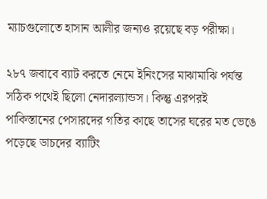ম্যাচগুলোতে হাসান আলীর জন্যও রয়েছে বড় পরীক্ষা।

২৮৭ জবাবে ব্যাট করতে নেমে ইনিংসের মাঝামাঝি পর্যন্ত সঠিক পথেই ছিলো নেদারল্যান্ডস। কিন্তু এরপরই পাকিস্তানের পেসারদের গতির কাছে তাসের ঘরের মত ভেঙে পড়েছে ডাচদের ব্যাটিং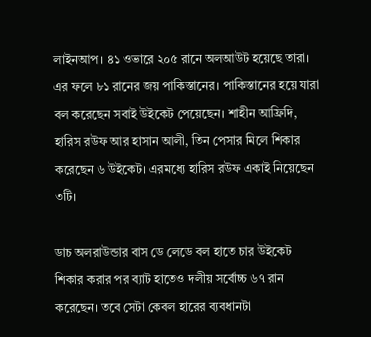লাইনআপ। ৪১ ওভারে ২০৫ রানে অলআউট হয়েছে তারা। এর ফলে ৮১ রানের জয় পাকিস্তানের। পাকিস্তানের হয়ে যারা বল করেছেন সবাই উইকেট পেয়েছেন। শাহীন আফ্রিদি, হারিস রউফ আর হাসান আলী, তিন পেসার মিলে শিকার করেছেন ৬ উইকেট। এরমধ্যে হারিস রউফ একাই নিয়েছেন ৩টি।

ডাচ অলরাউন্ডার বাস ডে লেডে বল হাতে চার উইকেট শিকার করার পর ব্যাট হাতেও দলীয় সর্বোচ্চ ৬৭ রান করেছেন। তবে সেটা কেবল হারের ব্যবধানটা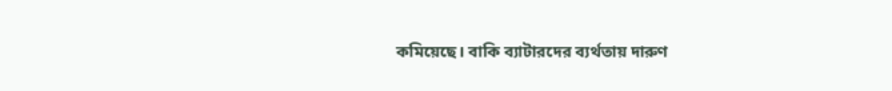কমিয়েছে। বাকি ব্যাটারদের ব্যর্থতায় দারুণ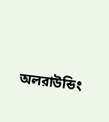অলরাউন্ডিং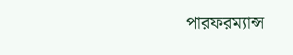পারফরম্যান্স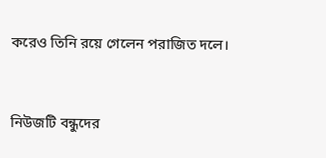করেও তিনি রয়ে গেলেন পরাজিত দলে।



নিউজটি বন্ধুদের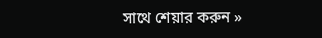সাথে শেয়ার করুন »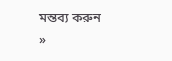মন্তব্য করুন »